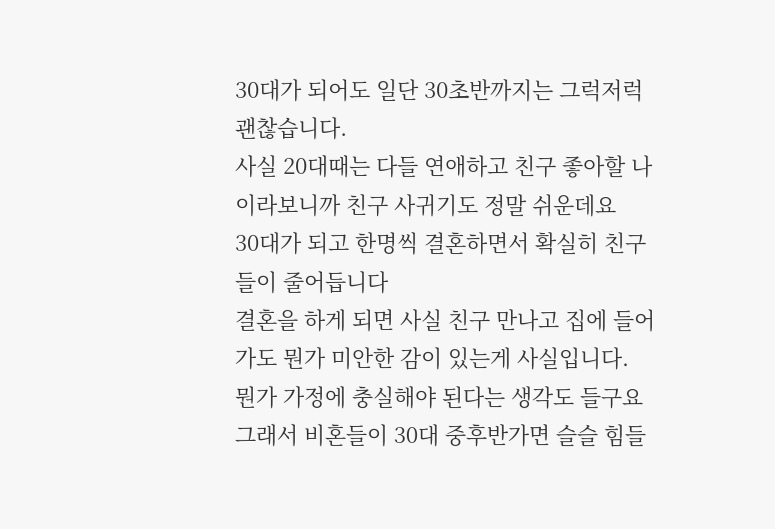30대가 되어도 일단 30초반까지는 그럭저럭 괜찮습니다.
사실 20대때는 다들 연애하고 친구 좋아할 나이라보니까 친구 사귀기도 정말 쉬운데요
30대가 되고 한명씩 결혼하면서 확실히 친구들이 줄어듭니다
결혼을 하게 되면 사실 친구 만나고 집에 들어가도 뭔가 미안한 감이 있는게 사실입니다.
뭔가 가정에 충실해야 된다는 생각도 들구요
그래서 비혼들이 30대 중후반가면 슬슬 힘들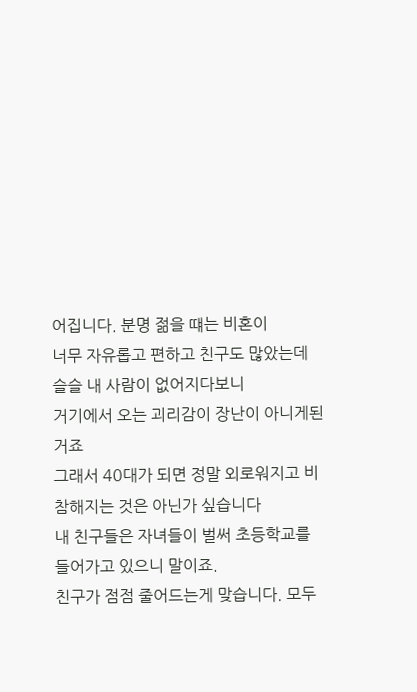어집니다. 분명 젊을 떄는 비혼이
너무 자유롭고 편하고 친구도 많았는데 슬슬 내 사람이 없어지다보니
거기에서 오는 괴리감이 장난이 아니게된거죠
그래서 40대가 되면 정말 외로워지고 비참해지는 것은 아닌가 싶습니다
내 친구들은 자녀들이 벌써 초등학교를 들어가고 있으니 말이죠.
친구가 점점 줄어드는게 맞습니다. 모두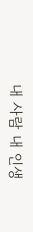내 사람 내 인생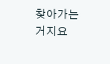찾아가는거지요